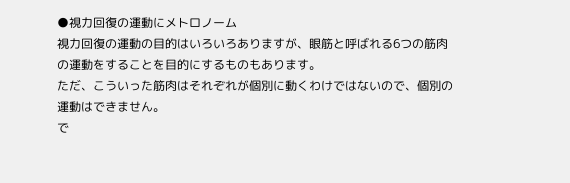●視力回復の運動にメトロノーム
視力回復の運動の目的はいろいろありますが、眼筋と呼ばれる6つの筋肉の運動をすることを目的にするものもあります。
ただ、こういった筋肉はそれぞれが個別に動くわけではないので、個別の運動はできません。
で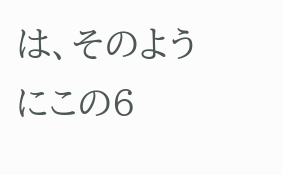は、そのようにこの6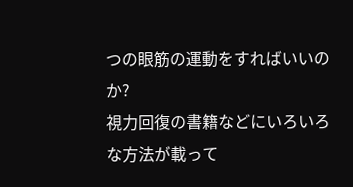つの眼筋の運動をすればいいのか?
視力回復の書籍などにいろいろな方法が載って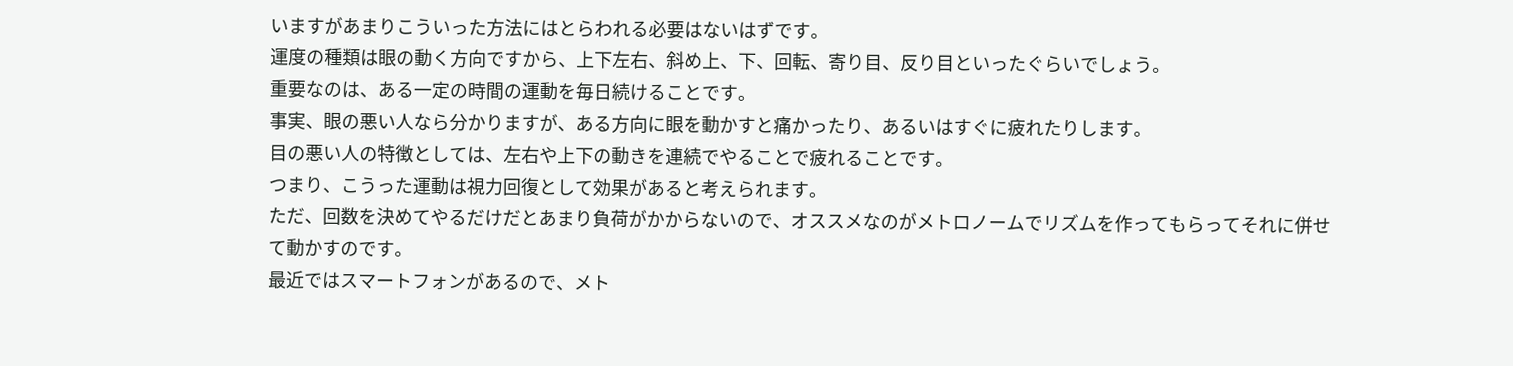いますがあまりこういった方法にはとらわれる必要はないはずです。
運度の種類は眼の動く方向ですから、上下左右、斜め上、下、回転、寄り目、反り目といったぐらいでしょう。
重要なのは、ある一定の時間の運動を毎日続けることです。
事実、眼の悪い人なら分かりますが、ある方向に眼を動かすと痛かったり、あるいはすぐに疲れたりします。
目の悪い人の特徴としては、左右や上下の動きを連続でやることで疲れることです。
つまり、こうった運動は視力回復として効果があると考えられます。
ただ、回数を決めてやるだけだとあまり負荷がかからないので、オススメなのがメトロノームでリズムを作ってもらってそれに併せて動かすのです。
最近ではスマートフォンがあるので、メト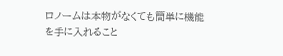ロノームは本物がなくても簡単に機能を手に入れること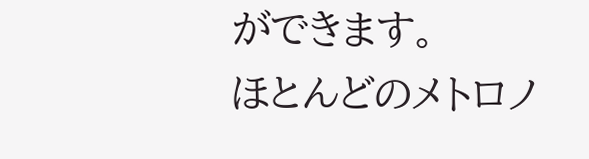ができます。
ほとんどのメトロノ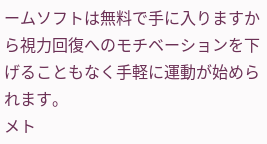ームソフトは無料で手に入りますから視力回復へのモチベーションを下げることもなく手軽に運動が始められます。
メト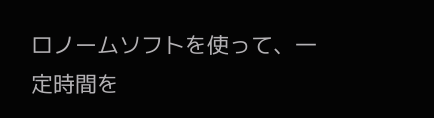ロノームソフトを使って、一定時間を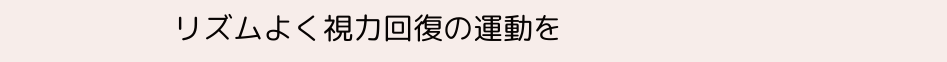リズムよく視力回復の運動を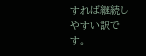すれば継続しやすい訳です。